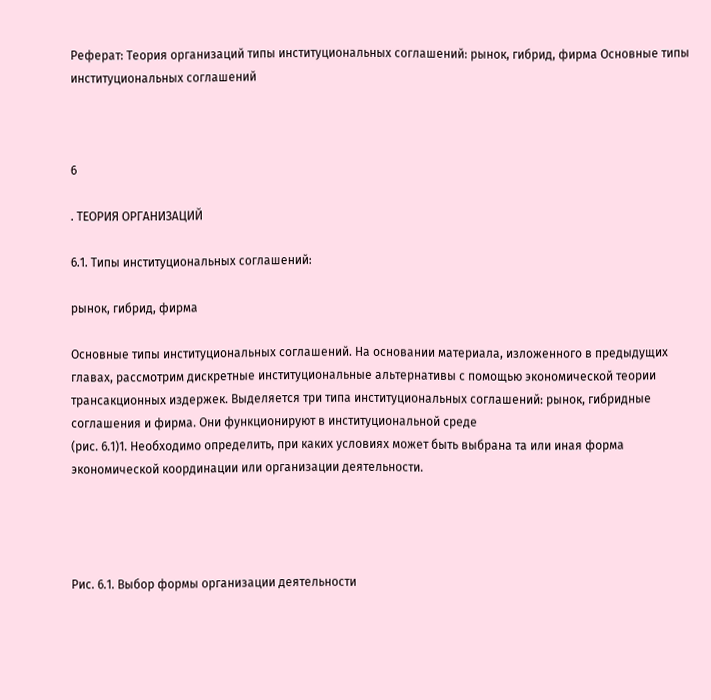Реферат: Теория организаций типы институциональных соглашений: рынок, гибрид, фирма Основные типы институциональных соглашений



6

. ТЕОРИЯ ОРГАНИЗАЦИЙ

6.1. Типы институциональных соглашений:

рынок, гибрид, фирма

Основные типы институциональных соглашений. На основании материала, изложенного в предыдущих главах, рассмотрим дискретные институциональные альтернативы с помощью экономической теории трансакционных издержек. Выделяется три типа институциональных соглашений: рынок, гибридные соглашения и фирма. Они функционируют в институциональной среде
(рис. 6.1)1. Необходимо определить, при каких условиях может быть выбрана та или иная форма экономической координации или организации деятельности.




Рис. 6.1. Выбор формы организации деятельности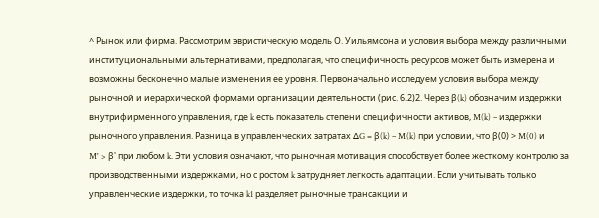^ Рынок или фирма. Рассмотрим эвристическую модель О. Уильямсона и условия выбора между различными институциональными альтернативами, предполагая, что специфичность ресурсов может быть измерена и возможны бесконечно малые изменения ее уровня. Первоначально исследуем условия выбора между рыночной и иерархической формами организации деятельности (рис. 6.2)2. Через β(k) обозначим издержки внутрифирменного управления, где k есть показатель степени специфичности активов, M(k) – издержки рыночного управления. Разница в управленческих затратах ∆G = β(k) – M(k) при условии, что β(0) > M(0) и
M' > β' при любом k. Эти условия означают, что рыночная мотивация способствует более жесткому контролю за производственными издержками, но с ростом k затрудняет легкость адаптации. Если учитывать только управленческие издержки, то точка k1 разделяет рыночные трансакции и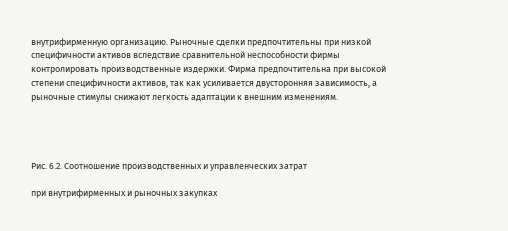внутрифирменную организацию. Рыночные сделки предпочтительны при низкой специфичности активов вследствие сравнительной неспособности фирмы контролировать производственные издержки. Фирма предпочтительна при высокой степени специфичности активов, так как усиливается двусторонняя зависимость, а рыночные стимулы снижают легкость адаптации к внешним изменениям.




Рис. 6.2. Соотношение производственных и управленческих затрат

при внутрифирменных и рыночных закупках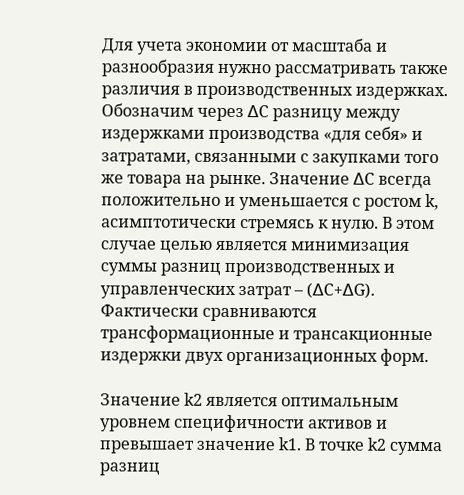Для учета экономии от масштаба и разнообразия нужно рассматривать также различия в производственных издержках. Обозначим через ∆C разницу между издержками производства «для себя» и затратами, связанными с закупками того же товара на рынке. Значение ∆C всегда положительно и уменьшается с ростом k, асимптотически стремясь к нулю. В этом случае целью является минимизация суммы разниц производственных и управленческих затрат – (∆C+∆G). Фактически сравниваются трансформационные и трансакционные издержки двух организационных форм.

Значение k2 является оптимальным уровнем специфичности активов и превышает значение k1. В точке k2 сумма разниц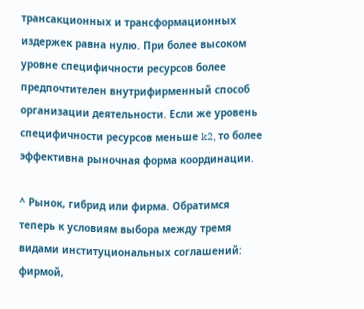трансакционных и трансформационных издержек равна нулю. При более высоком уровне специфичности ресурсов более предпочтителен внутрифирменный способ организации деятельности. Если же уровень специфичности ресурсов меньше k2, то более эффективна рыночная форма координации.

^ Рынок, гибрид или фирма. Обратимся теперь к условиям выбора между тремя видами институциональных соглашений: фирмой,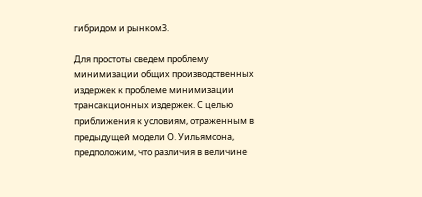гибридом и рынком3.

Для простоты сведем проблему минимизации общих производственных издержек к проблеме минимизации трансакционных издержек. С целью приближения к условиям, отраженным в предыдущей модели О. Уильямсона, предположим, что различия в величине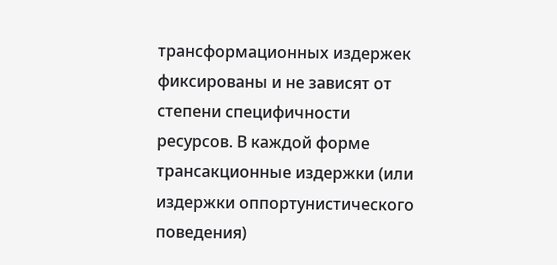трансформационных издержек фиксированы и не зависят от степени специфичности ресурсов. В каждой форме трансакционные издержки (или издержки оппортунистического поведения)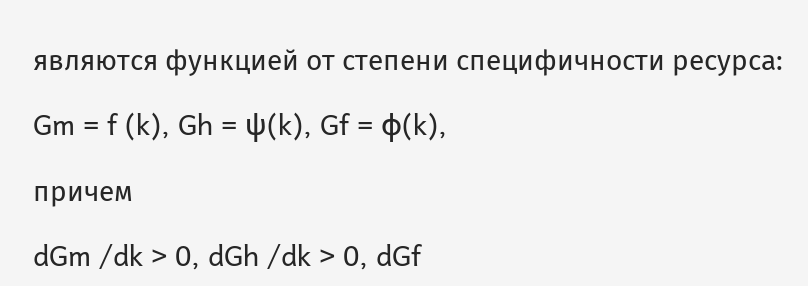являются функцией от степени специфичности ресурса:

Gm = f (k), Gh = ψ(k), Gf = φ(k),

причем

dGm /dk > 0, dGh /dk > 0, dGf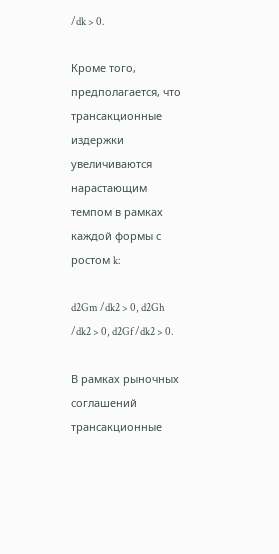/dk > 0.

Кроме того, предполагается, что трансакционные издержки увеличиваются нарастающим темпом в рамках каждой формы с ростом k:

d2Gm /dk2 > 0, d2Gh /dk2 > 0, d2Gf /dk2 > 0.

В рамках рыночных соглашений трансакционные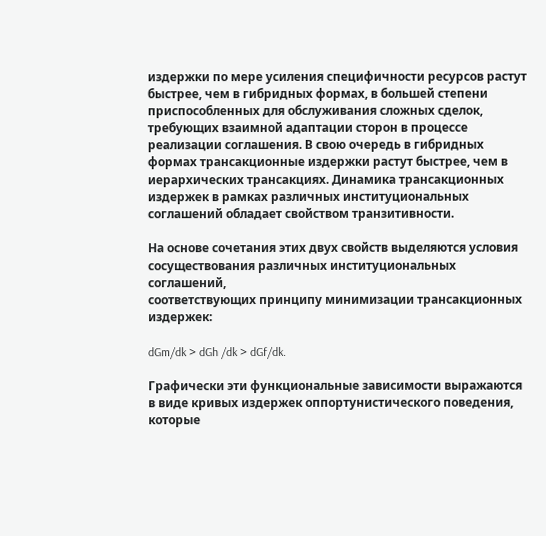издержки по мере усиления специфичности ресурсов растут быстрее, чем в гибридных формах, в большей степени приспособленных для обслуживания сложных сделок, требующих взаимной адаптации сторон в процессе реализации соглашения. В свою очередь в гибридных формах трансакционные издержки растут быстрее, чем в иерархических трансакциях. Динамика трансакционных издержек в рамках различных институциональных соглашений обладает свойством транзитивности.

На основе сочетания этих двух свойств выделяются условия сосуществования различных институциональных соглашений,
соответствующих принципу минимизации трансакционных издержек:

dGm/dk > dGh /dk > dGf/dk.

Графически эти функциональные зависимости выражаются в виде кривых издержек оппортунистического поведения, которые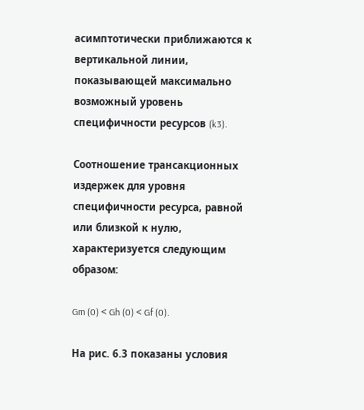асимптотически приближаются к вертикальной линии, показывающей максимально возможный уровень специфичности ресурсов (k3).

Соотношение трансакционных издержек для уровня специфичности ресурса, равной или близкой к нулю, характеризуется следующим образом:

Gm (0) < Gh (0) < Gf (0).

На рис. 6.3 показаны условия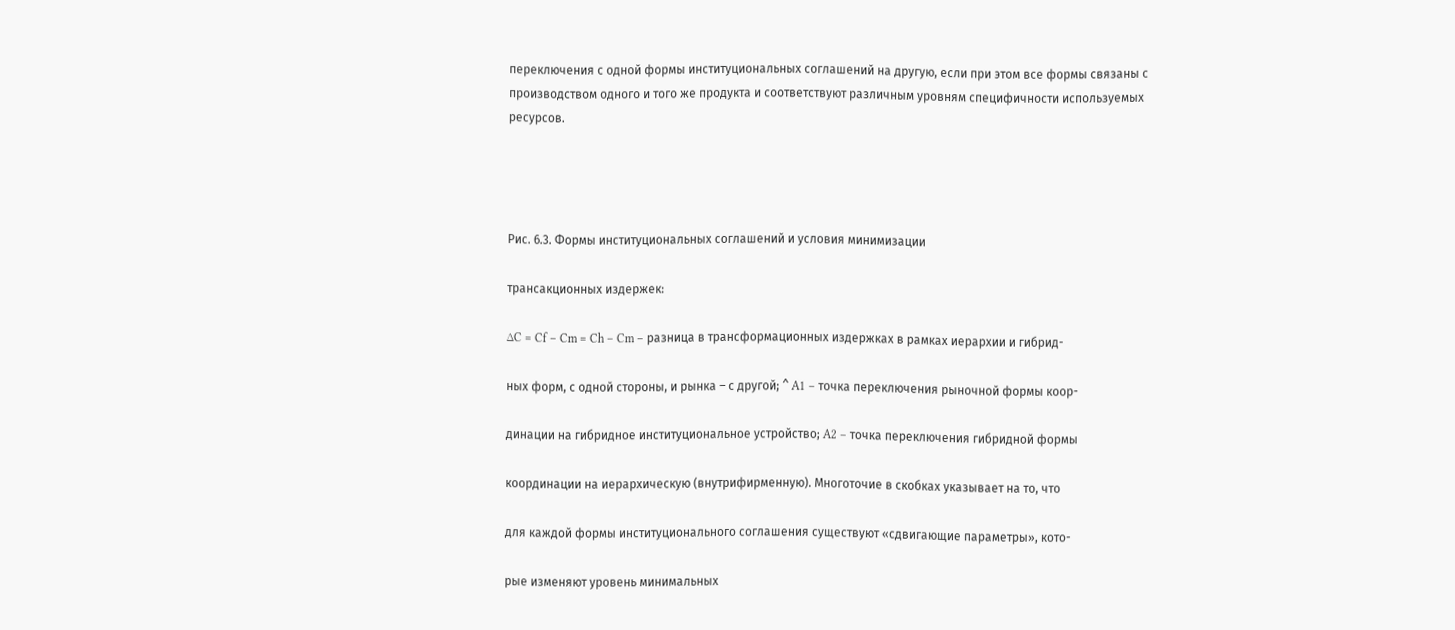переключения с одной формы институциональных соглашений на другую, если при этом все формы связаны с производством одного и того же продукта и соответствуют различным уровням специфичности используемых ресурсов.




Рис. 6.3. Формы институциональных соглашений и условия минимизации

трансакционных издержек:

∆C = Cf – Cm = Ch – Cm – разница в трансформационных издержках в рамках иерархии и гибрид-

ных форм, с одной стороны, и рынка – с другой; ^ A1 – точка переключения рыночной формы коор-

динации на гибридное институциональное устройство; A2 – точка переключения гибридной формы

координации на иерархическую (внутрифирменную). Многоточие в скобках указывает на то, что

для каждой формы институционального соглашения существуют «сдвигающие параметры», кото-

рые изменяют уровень минимальных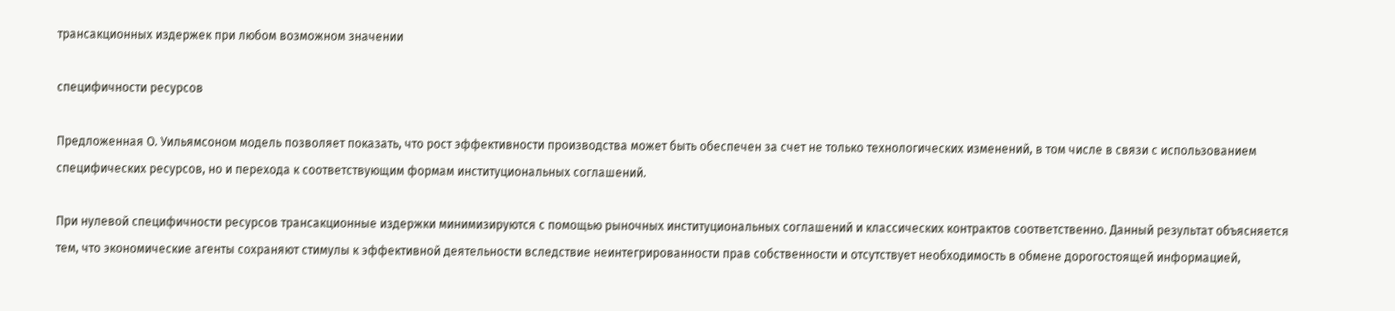трансакционных издержек при любом возможном значении

специфичности ресурсов

Предложенная О. Уильямсоном модель позволяет показать, что рост эффективности производства может быть обеспечен за счет не только технологических изменений, в том числе в связи с использованием специфических ресурсов, но и перехода к соответствующим формам институциональных соглашений.

При нулевой специфичности ресурсов трансакционные издержки минимизируются с помощью рыночных институциональных соглашений и классических контрактов соответственно. Данный результат объясняется тем, что экономические агенты сохраняют стимулы к эффективной деятельности вследствие неинтегрированности прав собственности и отсутствует необходимость в обмене дорогостоящей информацией,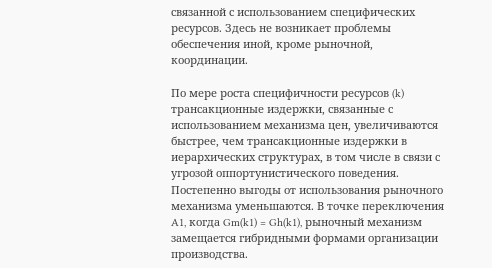связанной с использованием специфических ресурсов. Здесь не возникает проблемы обеспечения иной, кроме рыночной, координации.

По мере роста специфичности ресурсов (k) трансакционные издержки, связанные с использованием механизма цен, увеличиваются быстрее, чем трансакционные издержки в иерархических структурах, в том числе в связи с угрозой оппортунистического поведения. Постепенно выгоды от использования рыночного механизма уменьшаются. В точке переключения A1, когда Gm(k1) = Gh(k1), рыночный механизм замещается гибридными формами организации производства.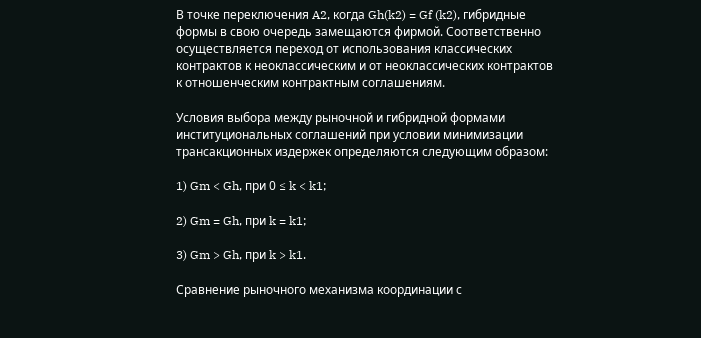В точке переключения A2, когда Gh(k2) = Gf (k2), гибридные формы в свою очередь замещаются фирмой. Соответственно осуществляется переход от использования классических контрактов к неоклассическим и от неоклассических контрактов к отношенческим контрактным соглашениям.

Условия выбора между рыночной и гибридной формами институциональных соглашений при условии минимизации трансакционных издержек определяются следующим образом:

1) Gm < Gh, при 0 ≤ k < k1;

2) Gm = Gh, при k = k1;

3) Gm > Gh, при k > k1.

Сравнение рыночного механизма координации с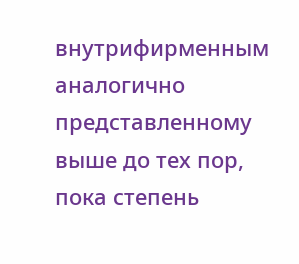внутрифирменным аналогично представленному выше до тех пор, пока степень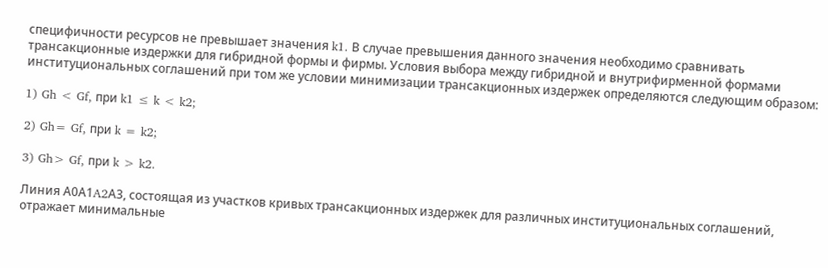специфичности ресурсов не превышает значения k1. В случае превышения данного значения необходимо сравнивать трансакционные издержки для гибридной формы и фирмы. Условия выбора между гибридной и внутрифирменной формами институциональных соглашений при том же условии минимизации трансакционных издержек определяются следующим образом:

1) Gh < Gf, при k1 ≤ k < k2;

2) Gh= Gf, при k = k2;

3) Gh> Gf, при k > k2.

Линия А0А1A2А3, состоящая из участков кривых трансакционных издержек для различных институциональных соглашений, отражает минимальные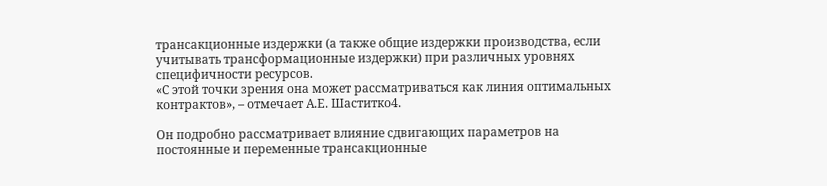трансакционные издержки (а также общие издержки производства, если учитывать трансформационные издержки) при различных уровнях специфичности ресурсов.
«С этой точки зрения она может рассматриваться как линия оптимальных контрактов», – отмечает А.Е. Шаститко4.

Он подробно рассматривает влияние сдвигающих параметров на постоянные и переменные трансакционные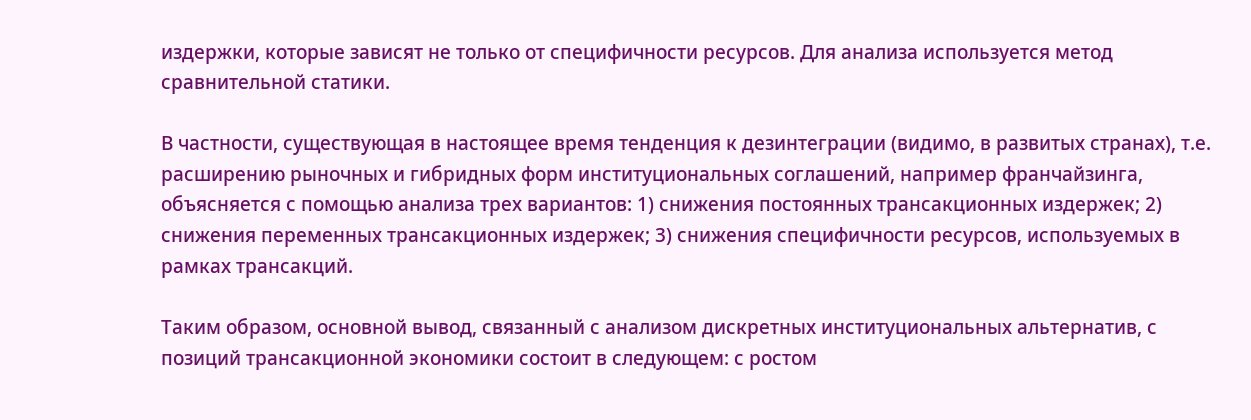издержки, которые зависят не только от специфичности ресурсов. Для анализа используется метод сравнительной статики.

В частности, существующая в настоящее время тенденция к дезинтеграции (видимо, в развитых странах), т.е. расширению рыночных и гибридных форм институциональных соглашений, например франчайзинга, объясняется с помощью анализа трех вариантов: 1) снижения постоянных трансакционных издержек; 2) снижения переменных трансакционных издержек; 3) снижения специфичности ресурсов, используемых в рамках трансакций.

Таким образом, основной вывод, связанный с анализом дискретных институциональных альтернатив, с позиций трансакционной экономики состоит в следующем: с ростом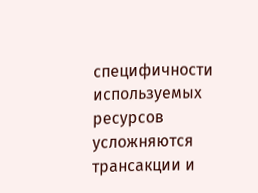специфичности используемых ресурсов усложняются трансакции и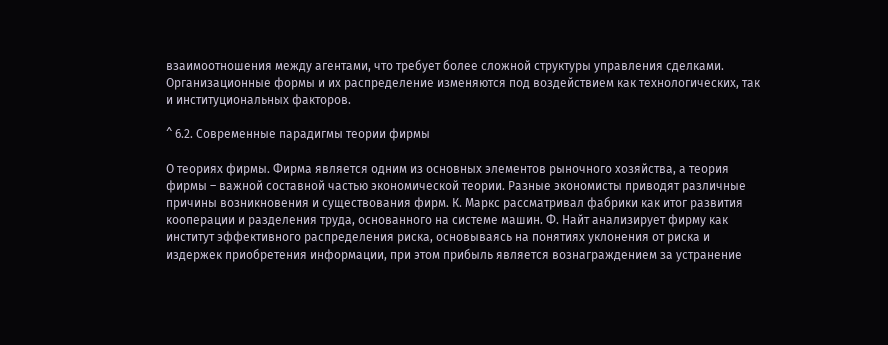взаимоотношения между агентами, что требует более сложной структуры управления сделками. Организационные формы и их распределение изменяются под воздействием как технологических, так и институциональных факторов.

^ 6.2. Современные парадигмы теории фирмы

О теориях фирмы. Фирма является одним из основных элементов рыночного хозяйства, а теория фирмы – важной составной частью экономической теории. Разные экономисты приводят различные причины возникновения и существования фирм. К. Маркс рассматривал фабрики как итог развития кооперации и разделения труда, основанного на системе машин. Ф. Найт анализирует фирму как институт эффективного распределения риска, основываясь на понятиях уклонения от риска и издержек приобретения информации, при этом прибыль является вознаграждением за устранение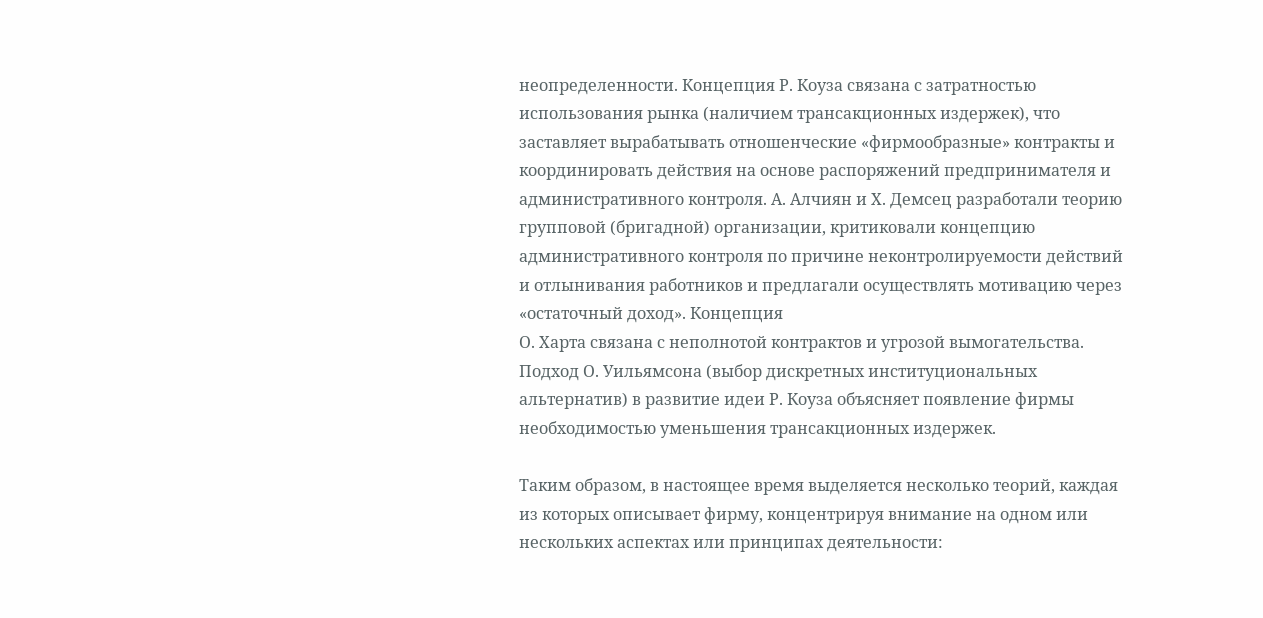неопределенности. Концепция Р. Коуза связана с затратностью использования рынка (наличием трансакционных издержек), что заставляет вырабатывать отношенческие «фирмообразные» контракты и координировать действия на основе распоряжений предпринимателя и административного контроля. А. Алчиян и Х. Демсец разработали теорию групповой (бригадной) организации, критиковали концепцию административного контроля по причине неконтролируемости действий и отлынивания работников и предлагали осуществлять мотивацию через «остаточный доход». Концепция
О. Харта связана с неполнотой контрактов и угрозой вымогательства. Подход О. Уильямсона (выбор дискретных институциональных альтернатив) в развитие идеи Р. Коуза объясняет появление фирмы необходимостью уменьшения трансакционных издержек.

Таким образом, в настоящее время выделяется несколько теорий, каждая из которых описывает фирму, концентрируя внимание на одном или нескольких аспектах или принципах деятельности: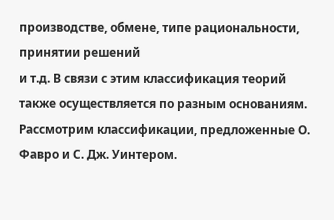производстве, обмене, типе рациональности, принятии решений
и т.д. В связи с этим классификация теорий также осуществляется по разным основаниям. Рассмотрим классификации, предложенные О. Фавро и С. Дж. Уинтером.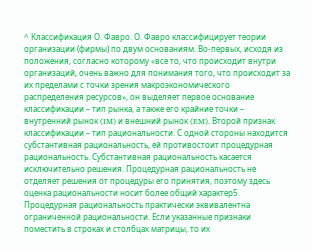^ Классификация О. Фавро. О. Фавро классифицирует теории организации (фирмы) по двум основаниям. Во-первых, исходя из положения, согласно которому «все то, что происходит внутри организаций, очень важно для понимания того, что происходит за их пределами с точки зрения макроэкономического распределения ресурсов», он выделяет первое основание классификации – тип рынка, а также его крайние точки – внутренний рынок (IM) и внешний рынок (EM). Второй признак классификации – тип рациональности. С одной стороны находится субстантивная рациональность, ей противостоит процедурная рациональность. Субстантивная рациональность касается исключительно решения. Процедурная рациональность не отделяет решения от процедуры его принятия, поэтому здесь оценка рациональности носит более общий характер5. Процедурная рациональность практически эквивалентна ограниченной рациональности. Если указанные признаки поместить в строках и столбцах матрицы, то их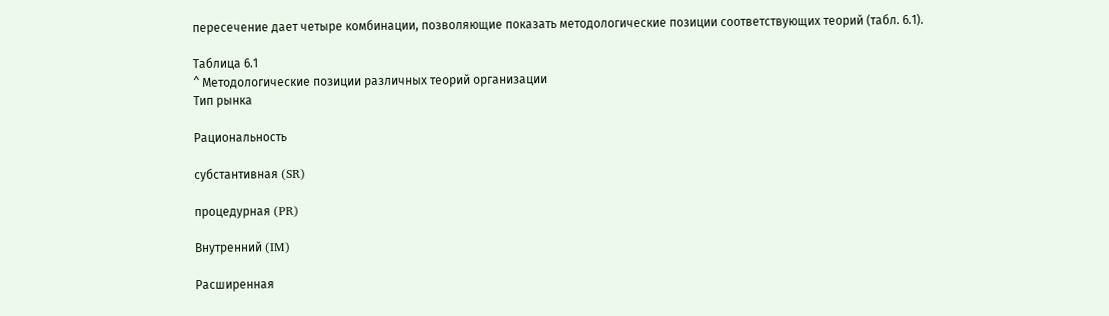пересечение дает четыре комбинации, позволяющие показать методологические позиции соответствующих теорий (табл. 6.1).

Таблица 6.1
^ Методологические позиции различных теорий организации
Тип рынка

Рациональность

субстантивная (SR)

процедурная (PR)

Внутренний (IM)

Расширенная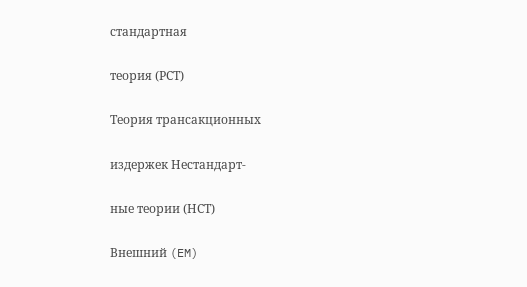стандартная

теория (РСТ)

Теория трансакционных

издержек Нестандарт-

ные теории (НСТ)

Внешний (EM)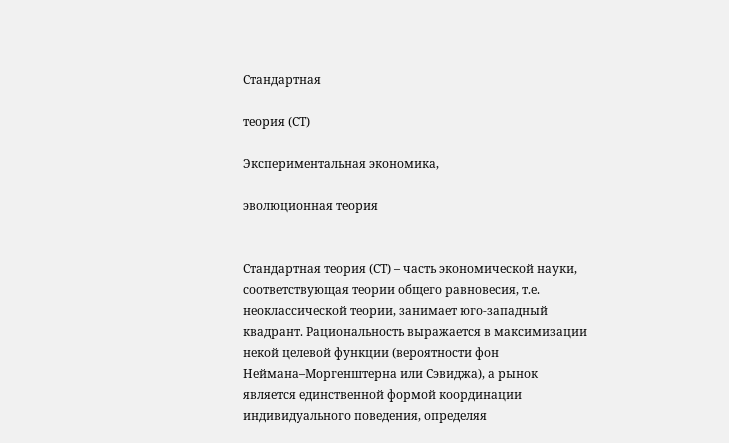Стандартная

теория (СТ)

Экспериментальная экономика,

эволюционная теория


Стандартная теория (СТ) – часть экономической науки, соответствующая теории общего равновесия, т.е. неоклассической теории, занимает юго-западный квадрант. Рациональность выражается в максимизации некой целевой функции (вероятности фон Неймана–Моргенштерна или Сэвиджа), а рынок является единственной формой координации индивидуального поведения, определяя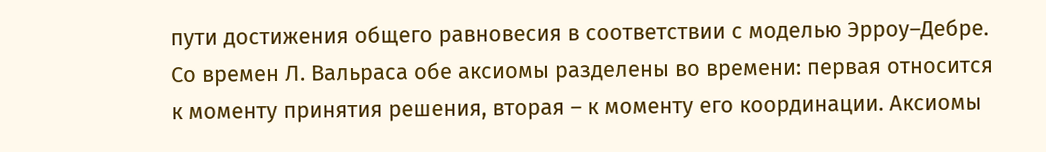пути достижения общего равновесия в соответствии с моделью Эрроу–Дебре. Со времен Л. Вальраса обе аксиомы разделены во времени: первая относится к моменту принятия решения, вторая – к моменту его координации. Аксиомы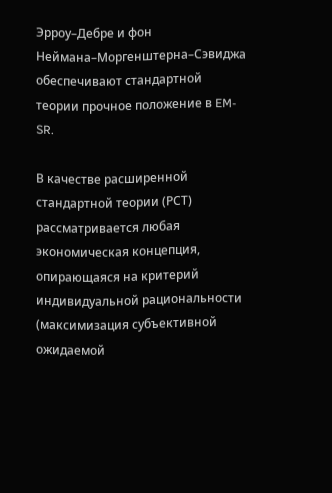Эрроу–Дебре и фон Неймана–Моргенштерна–Сэвиджа обеспечивают стандартной теории прочное положение в EM-SR.

В качестве расширенной стандартной теории (РСТ) рассматривается любая экономическая концепция, опирающаяся на критерий индивидуальной рациональности (максимизация субъективной ожидаемой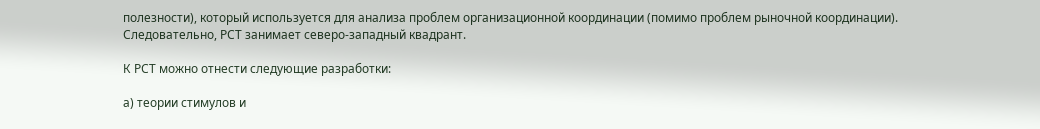полезности), который используется для анализа проблем организационной координации (помимо проблем рыночной координации). Следовательно, РСТ занимает северо-западный квадрант.

К РСТ можно отнести следующие разработки:

а) теории стимулов и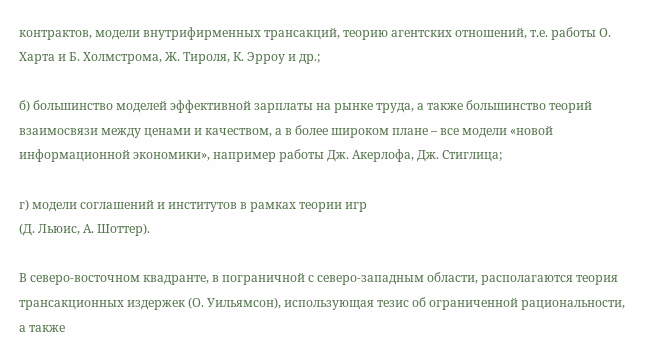контрактов, модели внутрифирменных трансакций, теорию агентских отношений, т.е. работы О. Харта и Б. Холмстрома, Ж. Тироля, К. Эрроу и др.;

б) большинство моделей эффективной зарплаты на рынке труда, а также большинство теорий взаимосвязи между ценами и качеством, а в более широком плане – все модели «новой информационной экономики», например работы Дж. Акерлофа, Дж. Стиглица;

г) модели соглашений и институтов в рамках теории игр
(Д. Льюис, А. Шоттер).

В северо-восточном квадранте, в пограничной с северо-западным области, располагаются теория трансакционных издержек (О. Уильямсон), использующая тезис об ограниченной рациональности, а также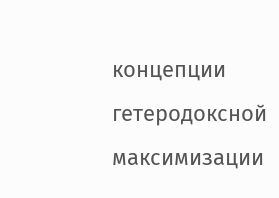концепции гетеродоксной максимизации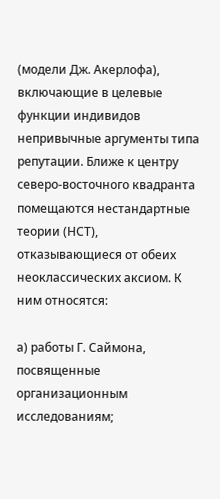(модели Дж. Акерлофа), включающие в целевые функции индивидов непривычные аргументы типа репутации. Ближе к центру северо-восточного квадранта помещаются нестандартные теории (НСТ), отказывающиеся от обеих неоклассических аксиом. К ним относятся:

а) работы Г. Саймона, посвященные организационным исследованиям;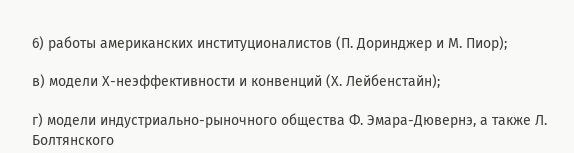6) работы американских институционалистов (П. Доринджер и М. Пиор);

в) модели Х-неэффективности и конвенций (Х. Лейбенстайн);

г) модели индустриально-рыночного общества Ф. Эмара-Дювернэ, а также Л. Болтянского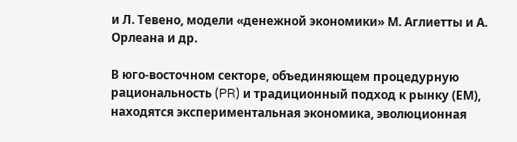и Л. Тевено, модели «денежной экономики» М. Аглиетты и А. Орлеана и др.

В юго-восточном секторе, объединяющем процедурную рациональность (PR) и традиционный подход к рынку (ЕМ), находятся экспериментальная экономика, эволюционная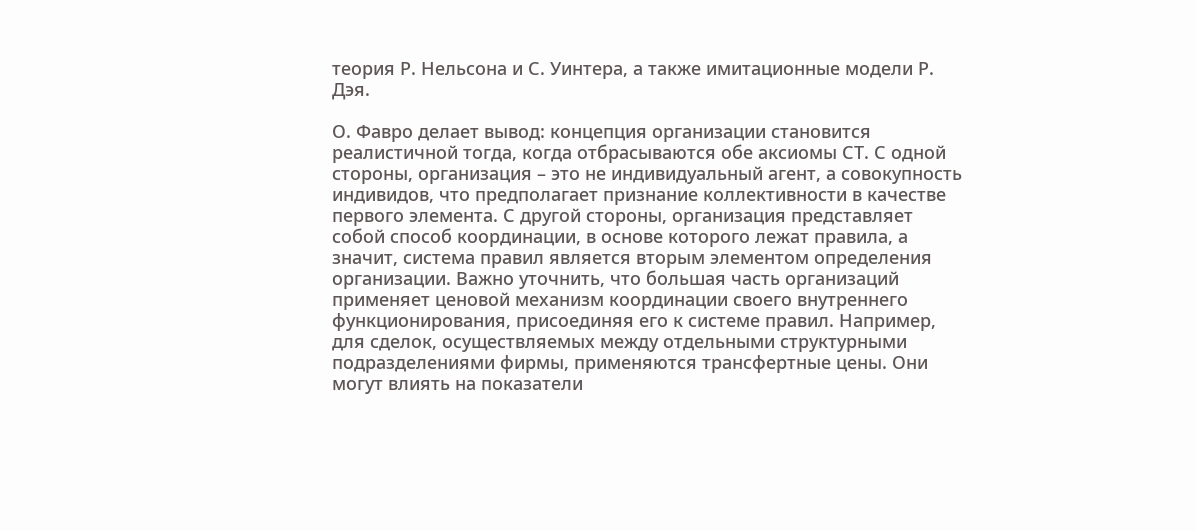теория Р. Нельсона и С. Уинтера, а также имитационные модели Р. Дэя.

О. Фавро делает вывод: концепция организации становится реалистичной тогда, когда отбрасываются обе аксиомы СТ. С одной стороны, организация – это не индивидуальный агент, а совокупность индивидов, что предполагает признание коллективности в качестве первого элемента. С другой стороны, организация представляет собой способ координации, в основе которого лежат правила, а значит, система правил является вторым элементом определения организации. Важно уточнить, что большая часть организаций применяет ценовой механизм координации своего внутреннего функционирования, присоединяя его к системе правил. Например, для сделок, осуществляемых между отдельными структурными подразделениями фирмы, применяются трансфертные цены. Они могут влиять на показатели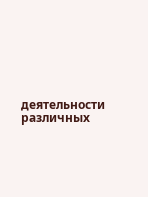деятельности различных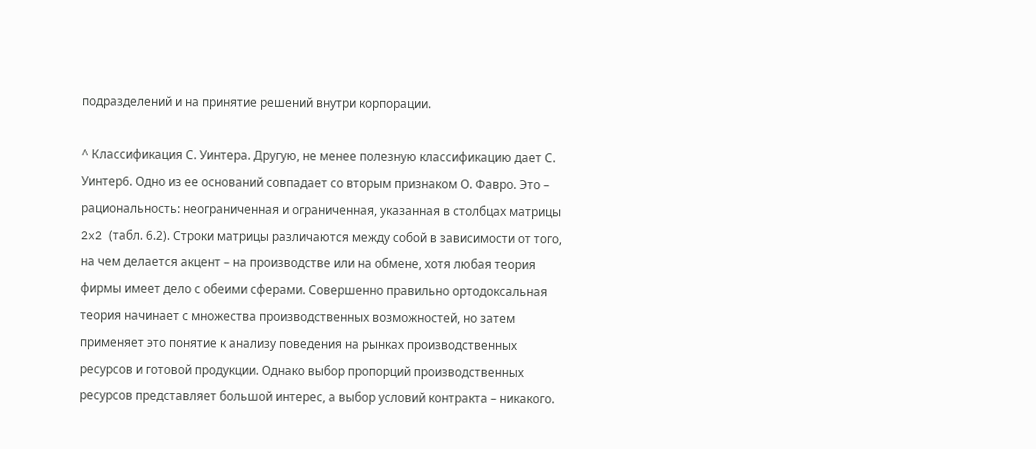подразделений и на принятие решений внутри корпорации.

^ Классификация С. Уинтера. Другую, не менее полезную классификацию дает С. Уинтер6. Одно из ее оснований совпадает со вторым признаком О. Фавро. Это – рациональность: неограниченная и ограниченная, указанная в столбцах матрицы 2x2 (табл. 6.2). Строки матрицы различаются между собой в зависимости от того, на чем делается акцент – на производстве или на обмене, хотя любая теория фирмы имеет дело с обеими сферами. Совершенно правильно ортодоксальная теория начинает с множества производственных возможностей, но затем применяет это понятие к анализу поведения на рынках производственных ресурсов и готовой продукции. Однако выбор пропорций производственных ресурсов представляет большой интерес, а выбор условий контракта – никакого.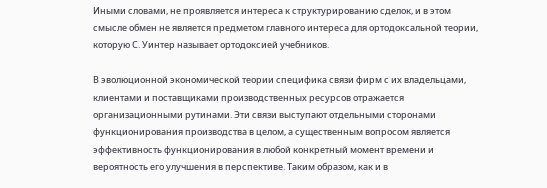Иными словами, не проявляется интереса к структурированию сделок, и в этом смысле обмен не является предметом главного интереса для ортодоксальной теории, которую С. Уинтер называет ортодоксией учебников.

В эволюционной экономической теории специфика связи фирм с их владельцами, клиентами и поставщиками производственных ресурсов отражается организационными рутинами. Эти связи выступают отдельными сторонами функционирования производства в целом, а существенным вопросом является эффективность функционирования в любой конкретный момент времени и вероятность его улучшения в перспективе. Таким образом, как и в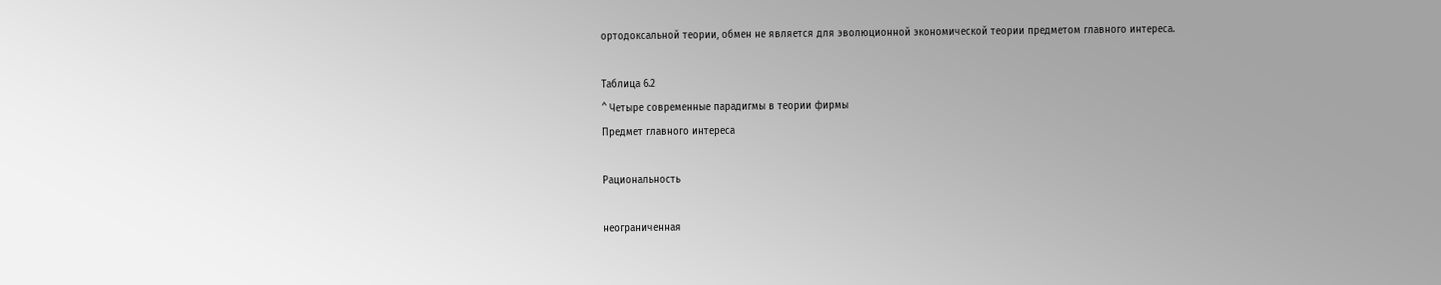ортодоксальной теории, обмен не является для эволюционной экономической теории предметом главного интереса.

Таблица 6.2
^ Четыре современные парадигмы в теории фирмы
Предмет главного интереса

Рациональность

неограниченная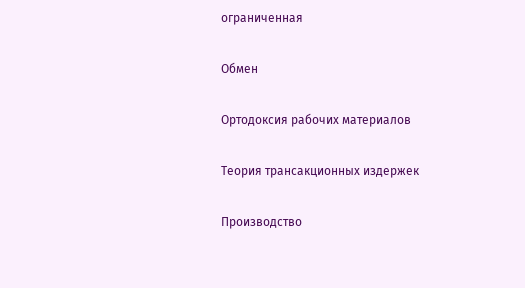ограниченная

Обмен

Ортодоксия рабочих материалов

Теория трансакционных издержек

Производство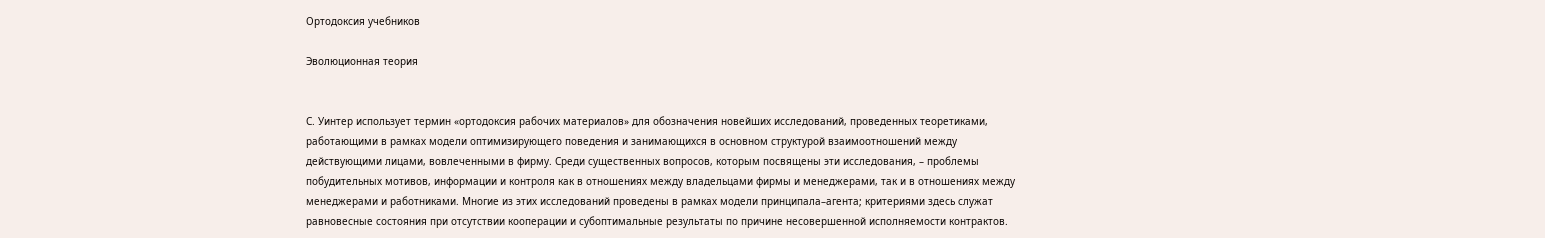Ортодоксия учебников

Эволюционная теория


С. Уинтер использует термин «ортодоксия рабочих материалов» для обозначения новейших исследований, проведенных теоретиками, работающими в рамках модели оптимизирующего поведения и занимающихся в основном структурой взаимоотношений между действующими лицами, вовлеченными в фирму. Среди существенных вопросов, которым посвящены эти исследования, – проблемы побудительных мотивов, информации и контроля как в отношениях между владельцами фирмы и менеджерами, так и в отношениях между менеджерами и работниками. Многие из этих исследований проведены в рамках модели принципала–агента; критериями здесь служат равновесные состояния при отсутствии кооперации и субоптимальные результаты по причине несовершенной исполняемости контрактов.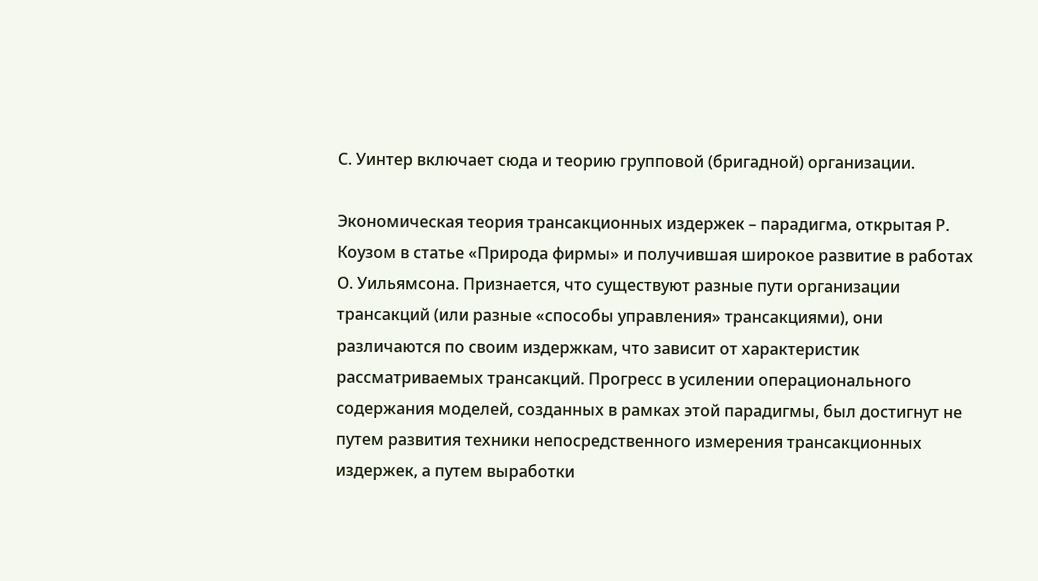С. Уинтер включает сюда и теорию групповой (бригадной) организации.

Экономическая теория трансакционных издержек – парадигма, открытая Р. Коузом в статье «Природа фирмы» и получившая широкое развитие в работах О. Уильямсона. Признается, что существуют разные пути организации трансакций (или разные «способы управления» трансакциями), они различаются по своим издержкам, что зависит от характеристик рассматриваемых трансакций. Прогресс в усилении операционального содержания моделей, созданных в рамках этой парадигмы, был достигнут не путем развития техники непосредственного измерения трансакционных издержек, а путем выработки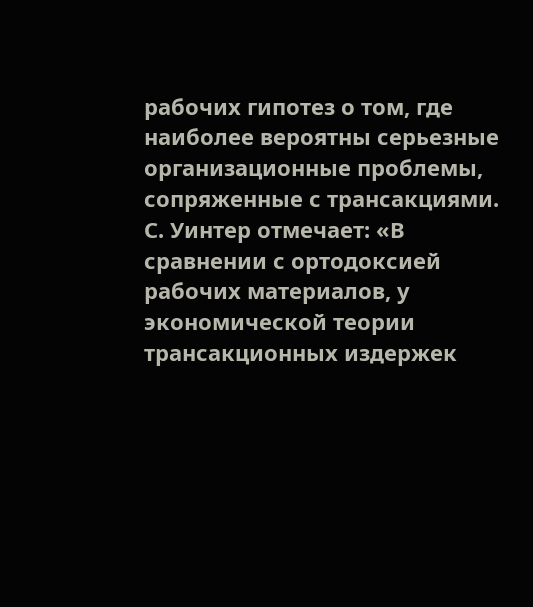рабочих гипотез о том, где наиболее вероятны серьезные организационные проблемы, сопряженные с трансакциями. С. Уинтер отмечает: «В сравнении с ортодоксией рабочих материалов, у экономической теории трансакционных издержек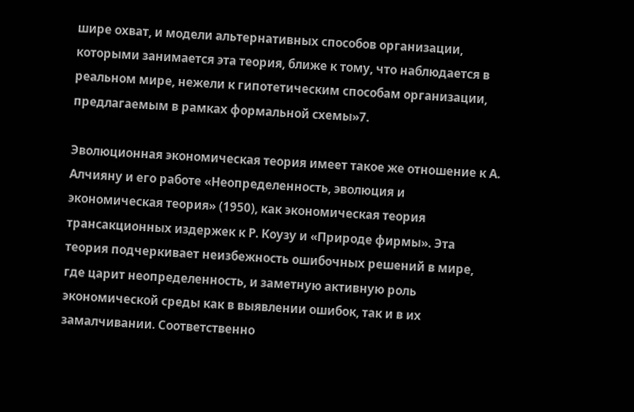шире охват, и модели альтернативных способов организации, которыми занимается эта теория, ближе к тому, что наблюдается в реальном мире, нежели к гипотетическим способам организации, предлагаемым в рамках формальной схемы»7.

Эволюционная экономическая теория имеет такое же отношение к А. Алчияну и его работе «Неопределенность, эволюция и экономическая теория» (1950), как экономическая теория трансакционных издержек к Р. Коузу и «Природе фирмы». Эта теория подчеркивает неизбежность ошибочных решений в мире, где царит неопределенность, и заметную активную роль экономической среды как в выявлении ошибок, так и в их замалчивании. Соответственно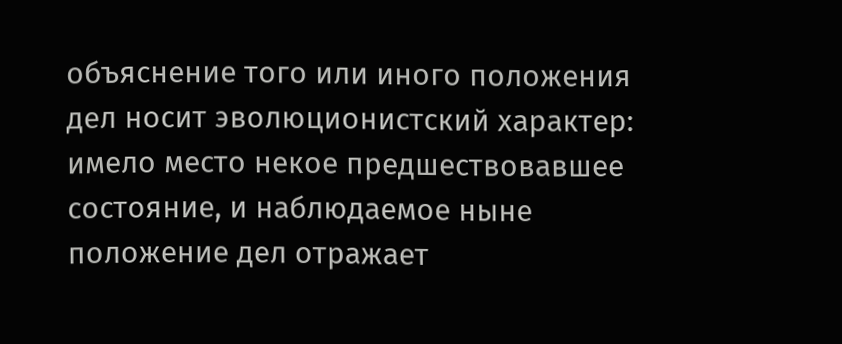объяснение того или иного положения дел носит эволюционистский характер: имело место некое предшествовавшее состояние, и наблюдаемое ныне положение дел отражает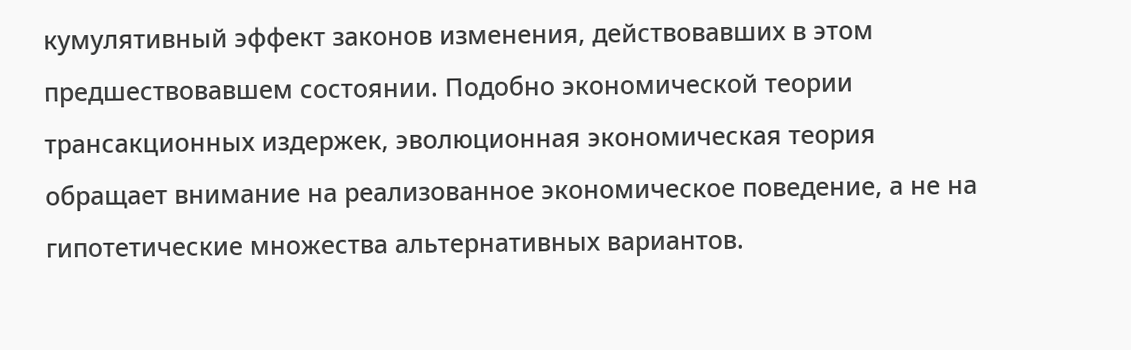кумулятивный эффект законов изменения, действовавших в этом предшествовавшем состоянии. Подобно экономической теории трансакционных издержек, эволюционная экономическая теория обращает внимание на реализованное экономическое поведение, а не на
гипотетические множества альтернативных вариантов.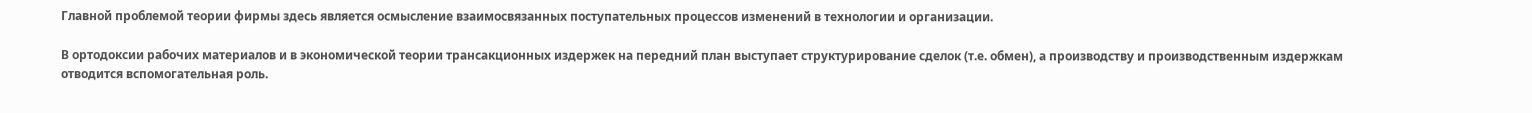Главной проблемой теории фирмы здесь является осмысление взаимосвязанных поступательных процессов изменений в технологии и организации.

В ортодоксии рабочих материалов и в экономической теории трансакционных издержек на передний план выступает структурирование сделок (т.е. обмен), а производству и производственным издержкам отводится вспомогательная роль.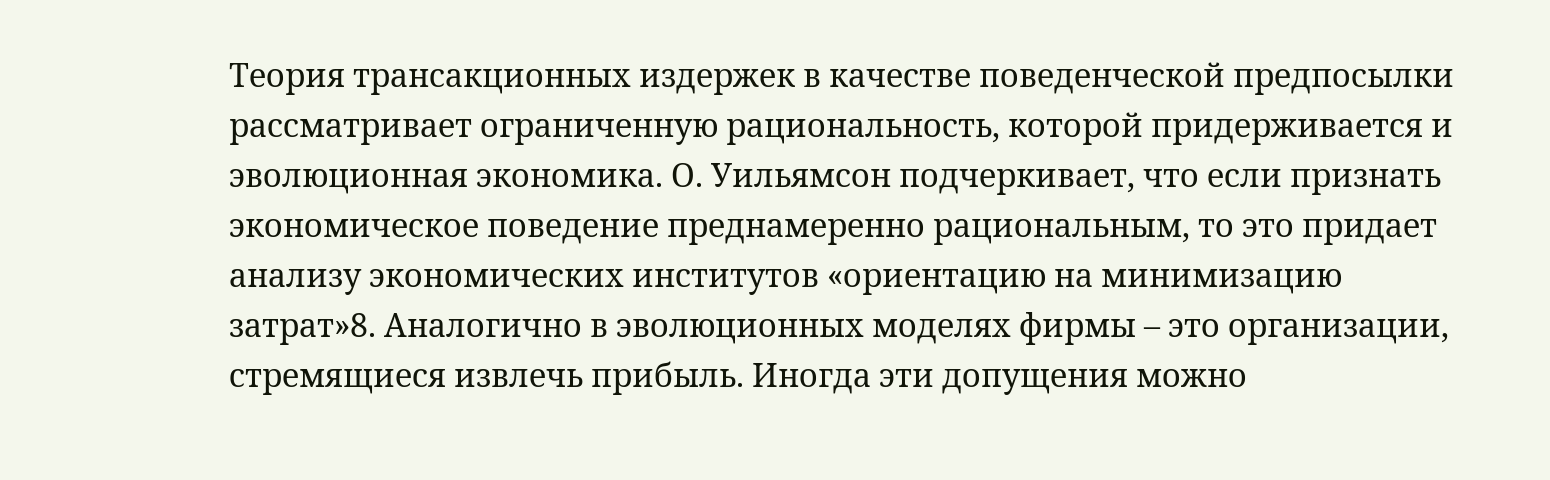Теория трансакционных издержек в качестве поведенческой предпосылки рассматривает ограниченную рациональность, которой придерживается и эволюционная экономика. О. Уильямсон подчеркивает, что если признать экономическое поведение преднамеренно рациональным, то это придает анализу экономических институтов «ориентацию на минимизацию затрат»8. Аналогично в эволюционных моделях фирмы – это организации, стремящиеся извлечь прибыль. Иногда эти допущения можно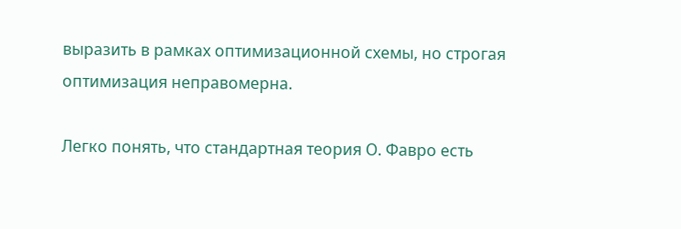выразить в рамках оптимизационной схемы, но строгая оптимизация неправомерна.

Легко понять, что стандартная теория О. Фавро есть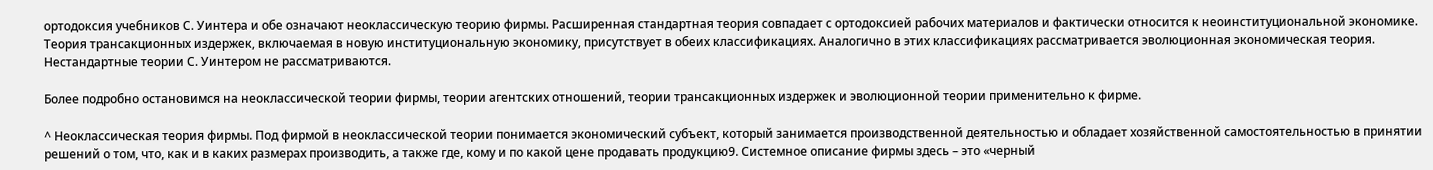ортодоксия учебников С. Уинтера и обе означают неоклассическую теорию фирмы. Расширенная стандартная теория совпадает с ортодоксией рабочих материалов и фактически относится к неоинституциональной экономике. Теория трансакционных издержек, включаемая в новую институциональную экономику, присутствует в обеих классификациях. Аналогично в этих классификациях рассматривается эволюционная экономическая теория. Нестандартные теории С. Уинтером не рассматриваются.

Более подробно остановимся на неоклассической теории фирмы, теории агентских отношений, теории трансакционных издержек и эволюционной теории применительно к фирме.

^ Неоклассическая теория фирмы. Под фирмой в неоклассической теории понимается экономический субъект, который занимается производственной деятельностью и обладает хозяйственной самостоятельностью в принятии решений о том, что, как и в каких размерах производить, а также где, кому и по какой цене продавать продукцию9. Системное описание фирмы здесь – это «черный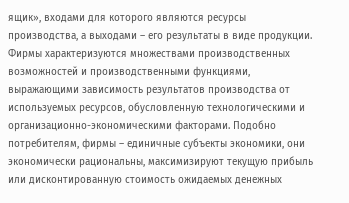ящик», входами для которого являются ресурсы производства, а выходами – его результаты в виде продукции. Фирмы характеризуются множествами производственных возможностей и производственными функциями, выражающими зависимость результатов производства от используемых ресурсов, обусловленную технологическими и организационно-экономическими факторами. Подобно потребителям, фирмы – единичные субъекты экономики, они экономически рациональны, максимизируют текущую прибыль или дисконтированную стоимость ожидаемых денежных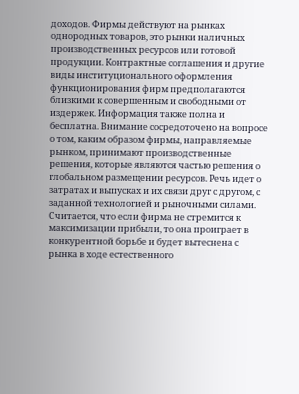доходов. Фирмы действуют на рынках однородных товаров, это рынки наличных производственных ресурсов или готовой продукции. Контрактные соглашения и другие виды институционального оформления функционирования фирм предполагаются близкими к совершенным и свободными от издержек. Информация также полна и бесплатна. Внимание сосредоточено на вопросе о том, каким образом фирмы, направляемые рынком, принимают производственные решения, которые являются частью решения о глобальном размещении ресурсов. Речь идет о затратах и выпусках и их связи друг с другом, с заданной технологией и рыночными силами. Считается, что если фирма не стремится к максимизации прибыли, то она проиграет в конкурентной борьбе и будет вытеснена с рынка в ходе естественного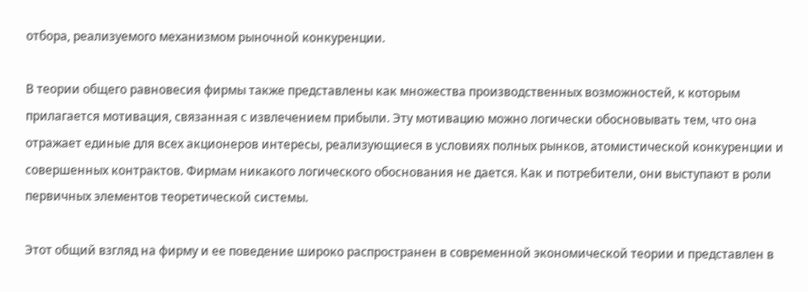отбора, реализуемого механизмом рыночной конкуренции.

В теории общего равновесия фирмы также представлены как множества производственных возможностей, к которым прилагается мотивация, связанная с извлечением прибыли. Эту мотивацию можно логически обосновывать тем, что она отражает единые для всех акционеров интересы, реализующиеся в условиях полных рынков, атомистической конкуренции и совершенных контрактов. Фирмам никакого логического обоснования не дается. Как и потребители, они выступают в роли первичных элементов теоретической системы.

Этот общий взгляд на фирму и ее поведение широко распространен в современной экономической теории и представлен в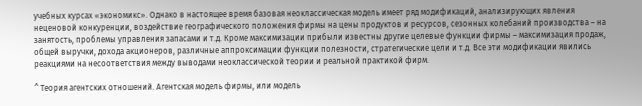учебных курсах «экономикс». Однако в настоящее время базовая неоклассическая модель имеет ряд модификаций, анализирующих явления неценовой конкуренции, воздействие географического положения фирмы на цены продуктов и ресурсов, сезонных колебаний производства – на занятость, проблемы управления запасами и т.д. Кроме максимизации прибыли известны другие целевые функции фирмы – максимизация продаж, общей выручки, дохода акционеров, различные аппроксимации функции полезности, стратегические цели и т.д. Все эти модификации явились реакциями на несоответствия между выводами неоклассической теории и реальной практикой фирм.

^ Теория агентских отношений. Агентская модель фирмы, или модель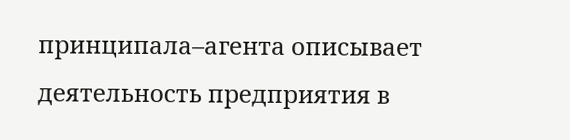принципала–агента описывает деятельность предприятия в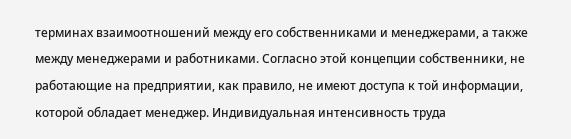терминах взаимоотношений между его собственниками и менеджерами, а также между менеджерами и работниками. Согласно этой концепции собственники, не работающие на предприятии, как правило, не имеют доступа к той информации, которой обладает менеджер. Индивидуальная интенсивность труда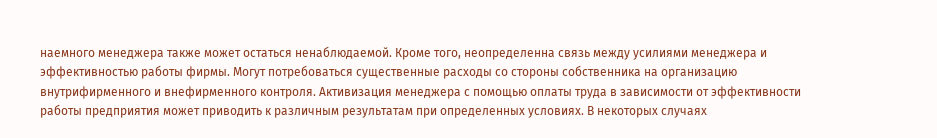наемного менеджера также может остаться ненаблюдаемой. Кроме того, неопределенна связь между усилиями менеджера и эффективностью работы фирмы. Могут потребоваться существенные расходы со стороны собственника на организацию внутрифирменного и внефирменного контроля. Активизация менеджера с помощью оплаты труда в зависимости от эффективности работы предприятия может приводить к различным результатам при определенных условиях. В некоторых случаях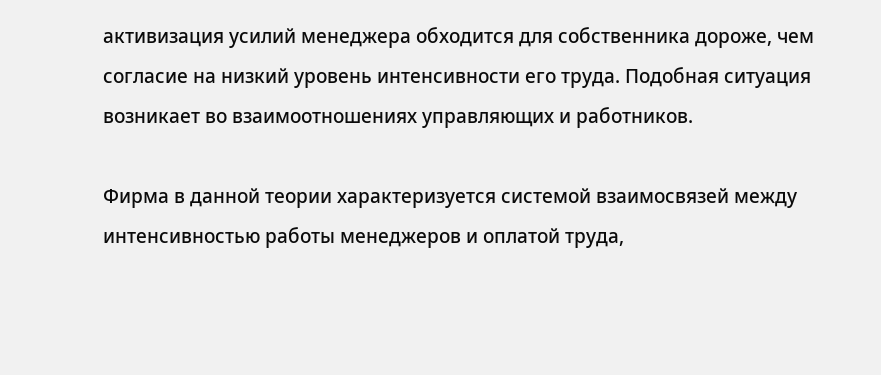активизация усилий менеджера обходится для собственника дороже, чем согласие на низкий уровень интенсивности его труда. Подобная ситуация возникает во взаимоотношениях управляющих и работников.

Фирма в данной теории характеризуется системой взаимосвязей между интенсивностью работы менеджеров и оплатой труда,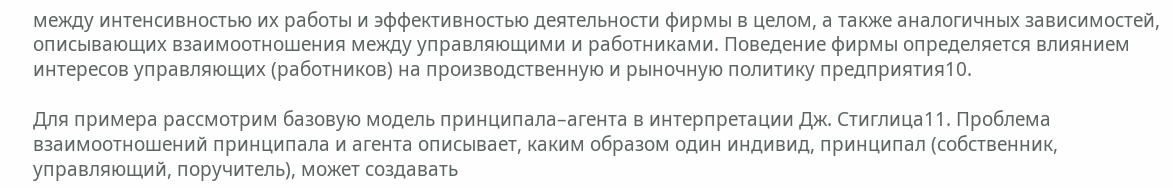между интенсивностью их работы и эффективностью деятельности фирмы в целом, а также аналогичных зависимостей, описывающих взаимоотношения между управляющими и работниками. Поведение фирмы определяется влиянием интересов управляющих (работников) на производственную и рыночную политику предприятия10.

Для примера рассмотрим базовую модель принципала–агента в интерпретации Дж. Стиглица11. Проблема взаимоотношений принципала и агента описывает, каким образом один индивид, принципал (собственник, управляющий, поручитель), может создавать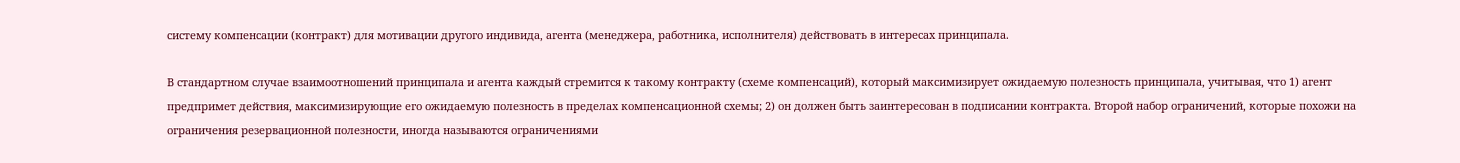систему компенсации (контракт) для мотивации другого индивида, агента (менеджера, работника, исполнителя) действовать в интересах принципала.

В стандартном случае взаимоотношений принципала и агента каждый стремится к такому контракту (схеме компенсаций), который максимизирует ожидаемую полезность принципала, учитывая, что 1) агент предпримет действия, максимизирующие его ожидаемую полезность в пределах компенсационной схемы; 2) он должен быть заинтересован в подписании контракта. Второй набор ограничений, которые похожи на ограничения резервационной полезности, иногда называются ограничениями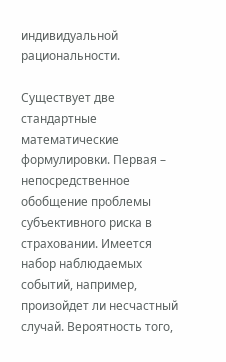индивидуальной рациональности.

Существует две стандартные математические формулировки. Первая – непосредственное обобщение проблемы субъективного риска в страховании. Имеется набор наблюдаемых событий, например, произойдет ли несчастный случай. Вероятность того,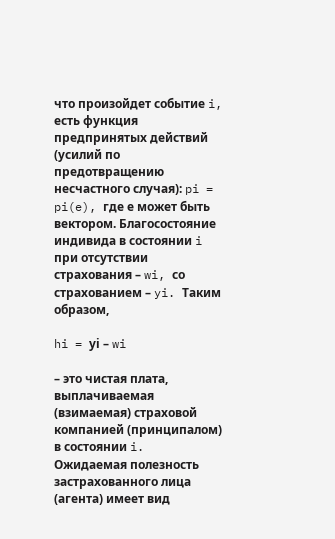что произойдет событие i, есть функция предпринятых действий (усилий по предотвращению несчастного случая): pi = pi(e), где е может быть вектором. Благосостояние индивида в состоянии i при отсутствии страхования – wi, со страхованием – yi. Таким образом,

hi = уi – wi

– это чистая плата, выплачиваемая (взимаемая) страховой компанией (принципалом) в состоянии i. Ожидаемая полезность застрахованного лица (агента) имеет вид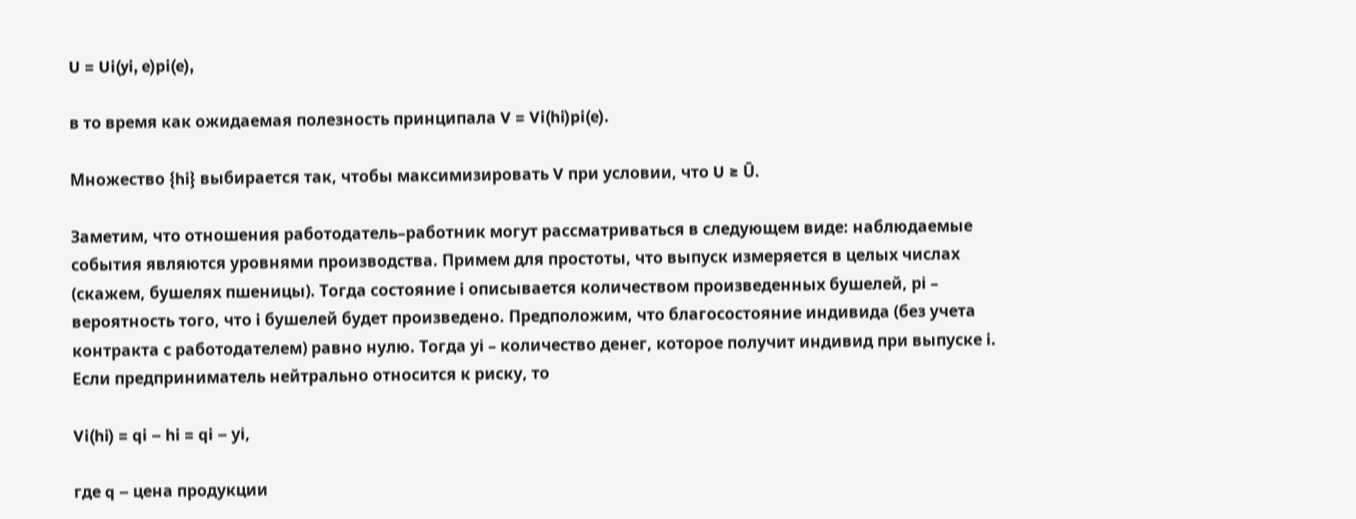U = Ui(yi, e)pi(e),

в то время как ожидаемая полезность принципала V = Vi(hi)pi(e).

Множество {hi} выбирается так, чтобы максимизировать V при условии, что U ≥ Ū.

Заметим, что отношения работодатель–работник могут рассматриваться в следующем виде: наблюдаемые события являются уровнями производства. Примем для простоты, что выпуск измеряется в целых числах (скажем, бушелях пшеницы). Тогда состояние i описывается количеством произведенных бушелей, рi – вероятность того, что i бушелей будет произведено. Предположим, что благосостояние индивида (без учета контракта с работодателем) равно нулю. Тогда уi – количество денег, которое получит индивид при выпуске i. Если предприниматель нейтрально относится к риску, то

Vi(hi) = qi – hi = qi – уi,

где q – цена продукции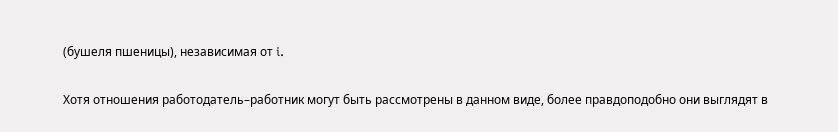(бушеля пшеницы), независимая от i.

Хотя отношения работодатель–работник могут быть рассмотрены в данном виде, более правдоподобно они выглядят в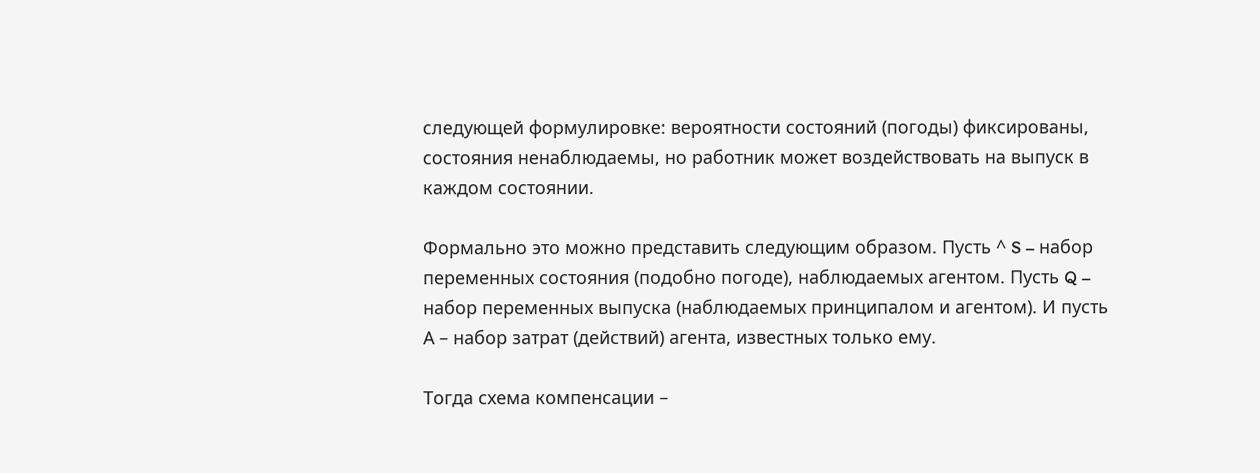следующей формулировке: вероятности состояний (погоды) фиксированы, состояния ненаблюдаемы, но работник может воздействовать на выпуск в каждом состоянии.

Формально это можно представить следующим образом. Пусть ^ S – набор переменных состояния (подобно погоде), наблюдаемых агентом. Пусть Q – набор переменных выпуска (наблюдаемых принципалом и агентом). И пусть А – набор затрат (действий) агента, известных только ему.

Тогда схема компенсации –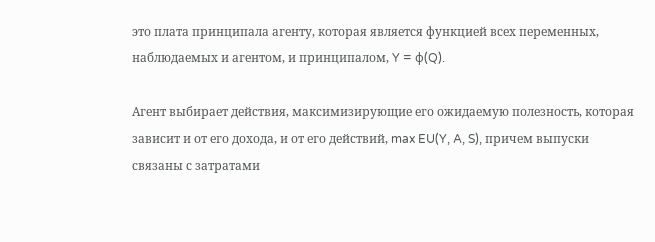это плата принципала агенту, которая является функцией всех переменных, наблюдаемых и агентом, и принципалом, Y = φ(Q).

Агент выбирает действия, максимизирующие его ожидаемую полезность, которая зависит и от его дохода, и от его действий, max EU(Y, A, S), причем выпуски связаны с затратами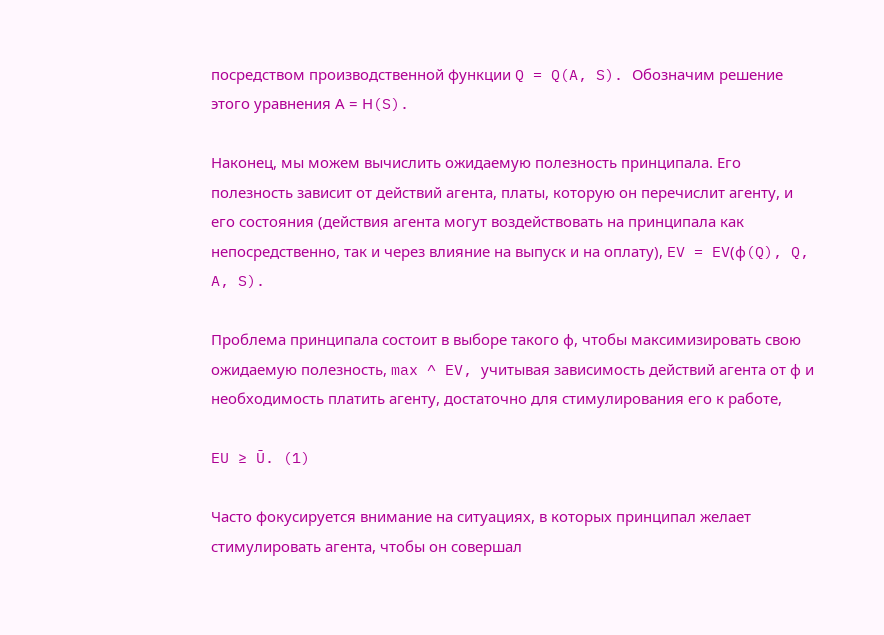посредством производственной функции Q = Q(A, S). Обозначим решение этого уравнения А = Н(S).

Наконец, мы можем вычислить ожидаемую полезность принципала. Его полезность зависит от действий агента, платы, которую он перечислит агенту, и его состояния (действия агента могут воздействовать на принципала как непосредственно, так и через влияние на выпуск и на оплату), EV = EV(φ(Q), Q, A, S).

Проблема принципала состоит в выборе такого φ, чтобы максимизировать свою ожидаемую полезность, max ^ EV, учитывая зависимость действий агента от φ и необходимость платить агенту, достаточно для стимулирования его к работе,

EU ≥ Ū. (1)

Часто фокусируется внимание на ситуациях, в которых принципал желает стимулировать агента, чтобы он совершал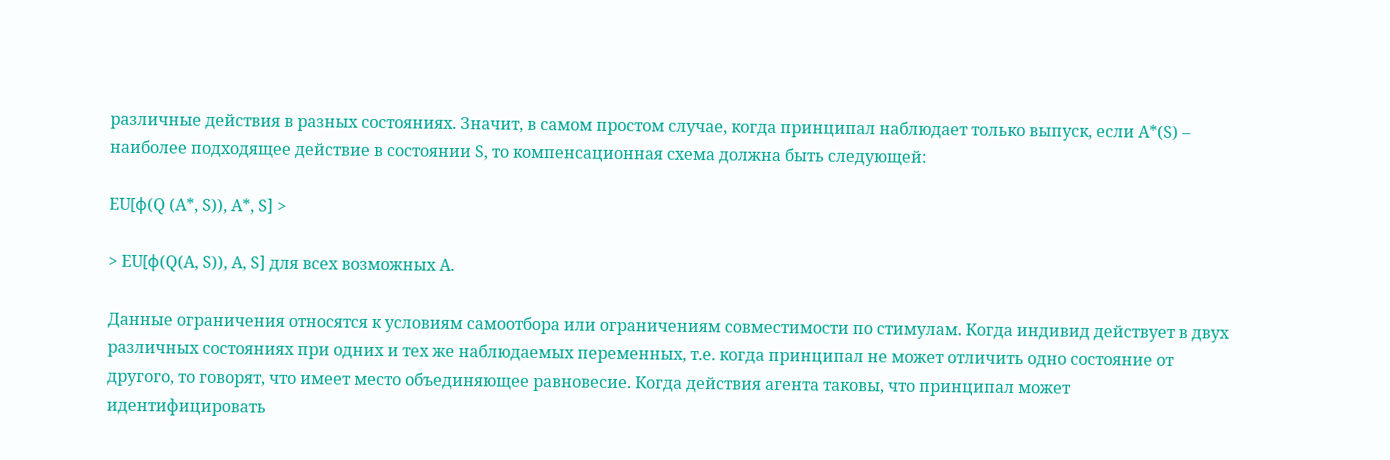различные действия в разных состояниях. Значит, в самом простом случае, когда принципал наблюдает только выпуск, если A*(S) – наиболее подходящее действие в состоянии S, то компенсационная схема должна быть следующей:

EU[φ(Q (A*, S)), A*, S] >

> EU[φ(Q(A, S)), A, S] для всех возможных А.

Данные ограничения относятся к условиям самоотбора или ограничениям совместимости по стимулам. Когда индивид действует в двух различных состояниях при одних и тех же наблюдаемых переменных, т.е. когда принципал не может отличить одно состояние от другого, то говорят, что имеет место объединяющее равновесие. Когда действия агента таковы, что принципал может идентифицировать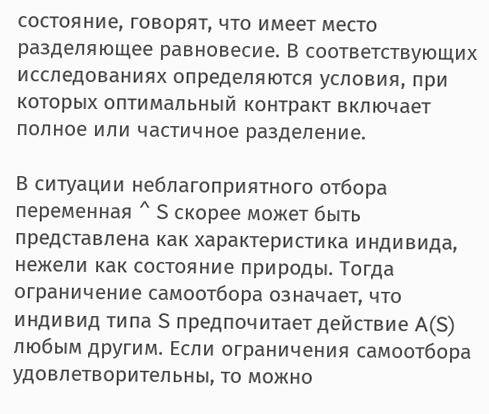состояние, говорят, что имеет место разделяющее равновесие. В соответствующих исследованиях определяются условия, при которых оптимальный контракт включает полное или частичное разделение.

В ситуации неблагоприятного отбора переменная ^ S скорее может быть представлена как характеристика индивида, нежели как состояние природы. Тогда ограничение самоотбора означает, что индивид типа S предпочитает действие A(S) любым другим. Если ограничения самоотбора удовлетворительны, то можно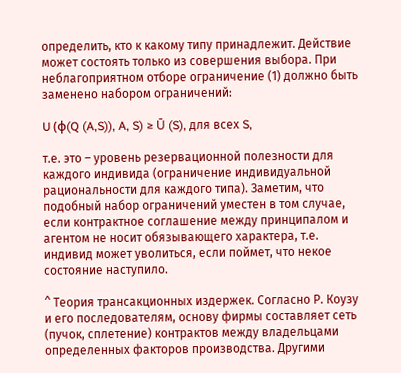определить, кто к какому типу принадлежит. Действие может состоять только из совершения выбора. При неблагоприятном отборе ограничение (1) должно быть заменено набором ограничений:

U (φ(Q (A,S)), A, S) ≥ Ū (S), для всех S,

т.е. это – уровень резервационной полезности для каждого индивида (ограничение индивидуальной рациональности для каждого типа). Заметим, что подобный набор ограничений уместен в том случае, если контрактное соглашение между принципалом и агентом не носит обязывающего характера, т.е. индивид может уволиться, если поймет, что некое состояние наступило.

^ Теория трансакционных издержек. Согласно Р. Коузу и его последователям, основу фирмы составляет сеть (пучок, сплетение) контрактов между владельцами определенных факторов производства. Другими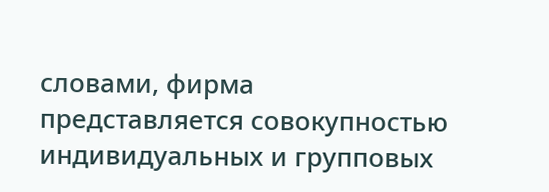словами, фирма представляется совокупностью индивидуальных и групповых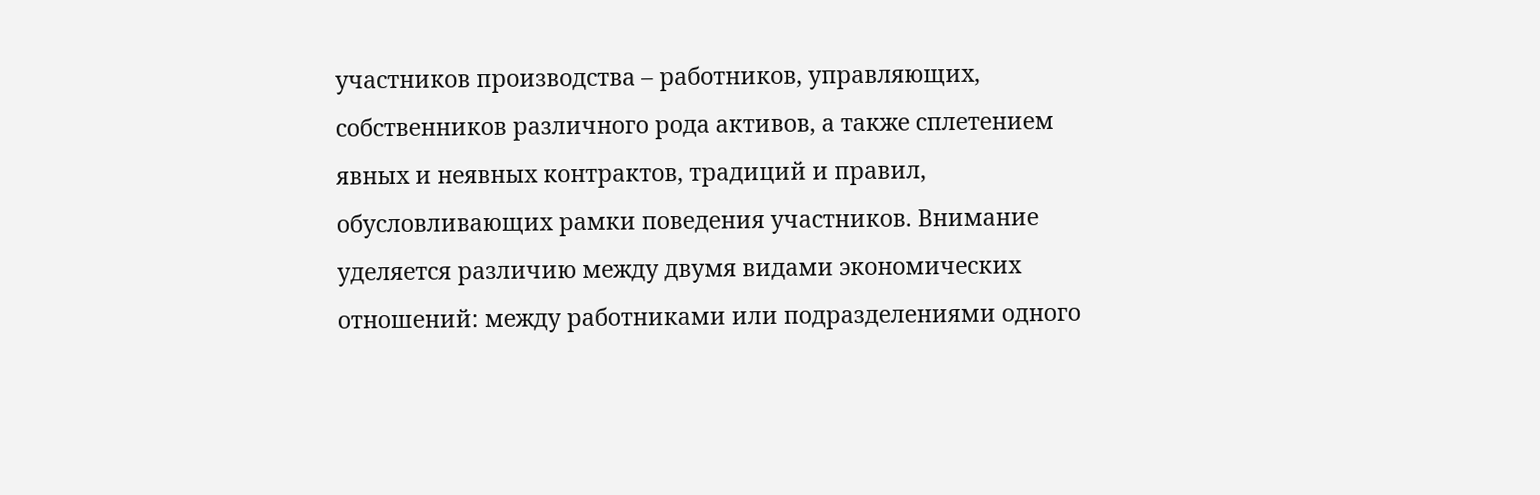участников производства – работников, управляющих, собственников различного рода активов, а также сплетением явных и неявных контрактов, традиций и правил, обусловливающих рамки поведения участников. Внимание уделяется различию между двумя видами экономических отношений: между работниками или подразделениями одного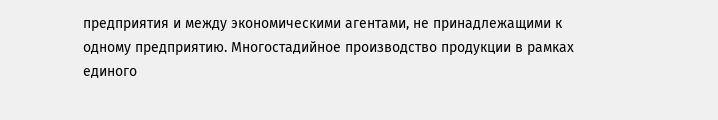предприятия и между экономическими агентами, не принадлежащими к одному предприятию. Многостадийное производство продукции в рамках единого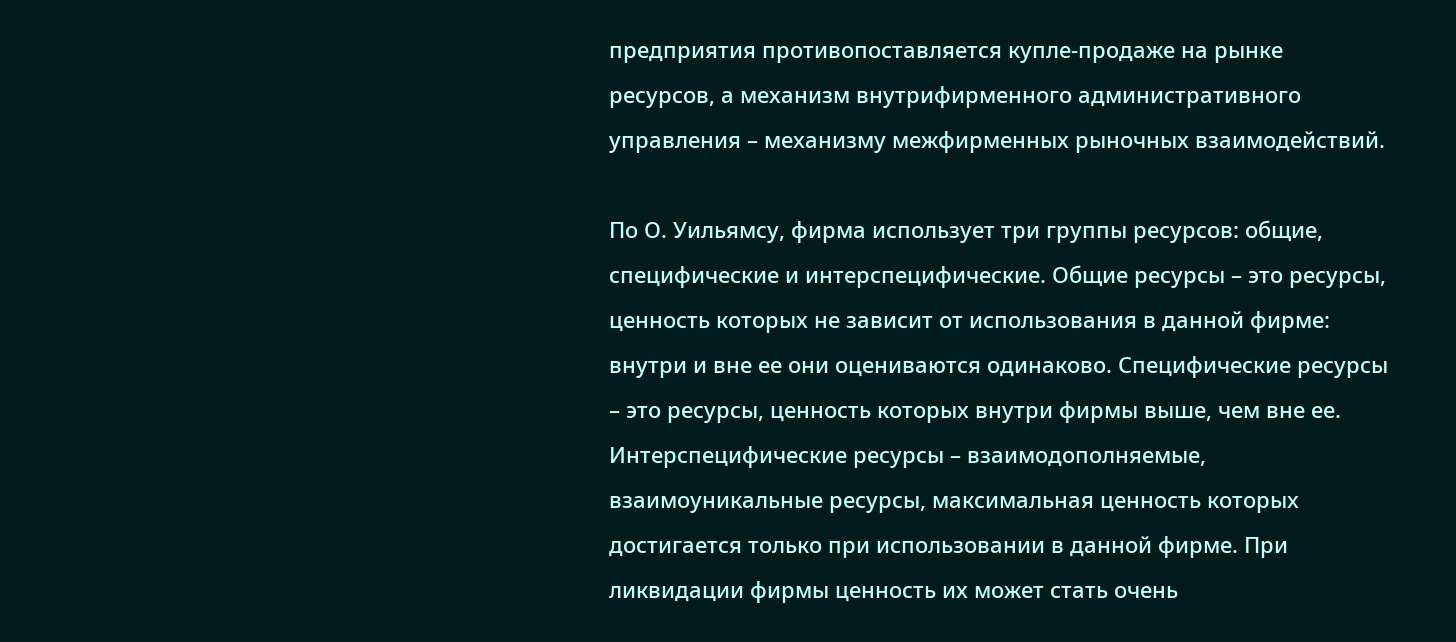предприятия противопоставляется купле-продаже на рынке ресурсов, а механизм внутрифирменного административного управления – механизму межфирменных рыночных взаимодействий.

По О. Уильямсу, фирма использует три группы ресурсов: общие, специфические и интерспецифические. Общие ресурсы – это ресурсы, ценность которых не зависит от использования в данной фирме: внутри и вне ее они оцениваются одинаково. Специфические ресурсы – это ресурсы, ценность которых внутри фирмы выше, чем вне ее. Интерспецифические ресурсы – взаимодополняемые, взаимоуникальные ресурсы, максимальная ценность которых достигается только при использовании в данной фирме. При ликвидации фирмы ценность их может стать очень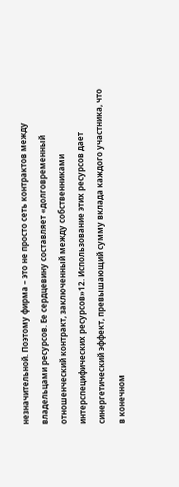незначительной. Поэтому фирма – это не просто сеть контрактов между владельцами ресурсов. Ее сердцевину составляет «долговременный отношенческий контракт, заключенный между собственниками интерспецифических ресурсов»12. Использование этих ресурсов дает синергетический эффект, превышающий сумму вклада каждого участника, что в конечном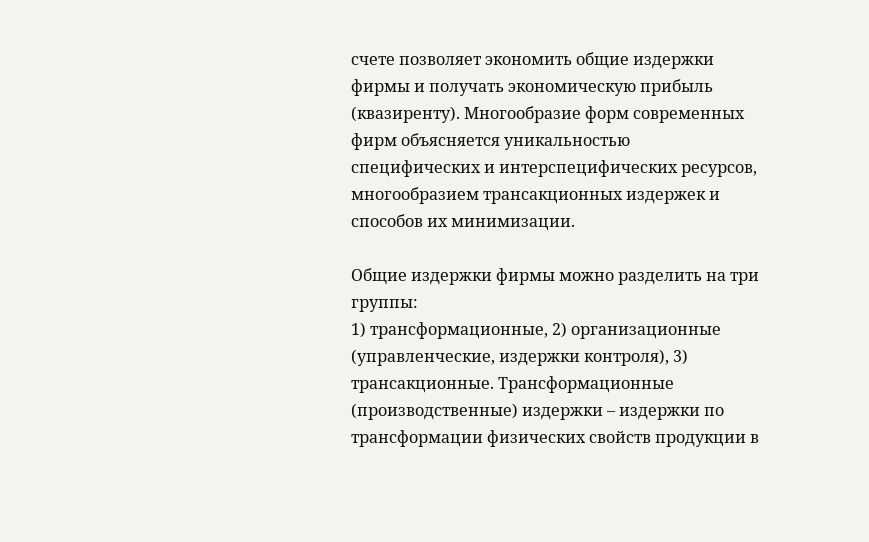счете позволяет экономить общие издержки фирмы и получать экономическую прибыль (квазиренту). Многообразие форм современных фирм объясняется уникальностью специфических и интерспецифических ресурсов, многообразием трансакционных издержек и способов их минимизации.

Общие издержки фирмы можно разделить на три группы:
1) трансформационные, 2) организационные (управленческие, издержки контроля), 3) трансакционные. Трансформационные (производственные) издержки – издержки по трансформации физических свойств продукции в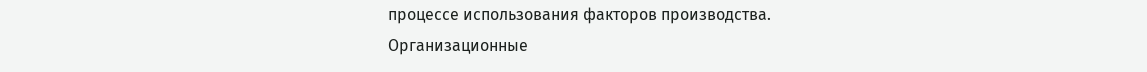процессе использования факторов производства. Организационные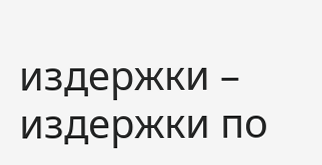издержки – издержки по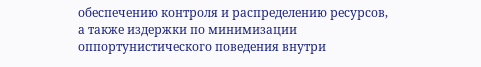обеспечению контроля и распределению ресурсов, а также издержки по минимизации оппортунистического поведения внутри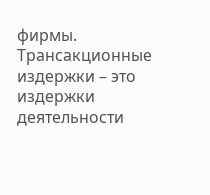фирмы. Трансакционные издержки – это издержки деятельности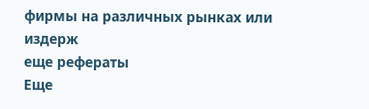фирмы на различных рынках или издерж
еще рефераты
Еще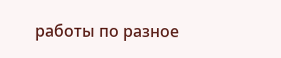работы по разное